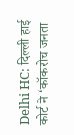Delhi HC: दिल्ली हाई कोर्ट ने ‘कॉकरोच जनता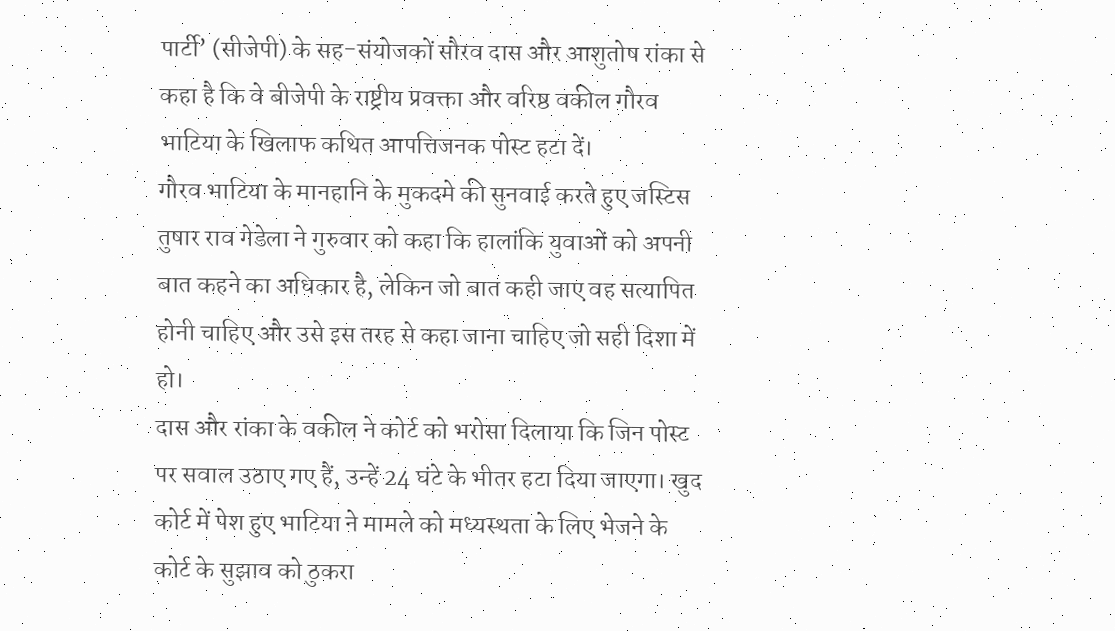पार्टी’ (सीजेपी) के सह-संयोजकों सौरव दास और आशुतोष रांका से कहा है कि वे बीजेपी के राष्ट्रीय प्रवक्ता और वरिष्ठ वकील गौरव भाटिया के खिलाफ कथित आपत्तिजनक पोस्ट हटा दें।
गौरव भाटिया के मानहानि के मुकदमे की सुनवाई करते हुए जस्टिस तुषार राव गेडेला ने गुरुवार को कहा कि हालांकि युवाओं को अपनी बात कहने का अधिकार है, लेकिन जो बात कही जाए वह सत्यापित होनी चाहिए और उसे इस तरह से कहा जाना चाहिए जो सही दिशा में हो।
दास और रांका के वकील ने कोर्ट को भरोसा दिलाया कि जिन पोस्ट पर सवाल उठाए गए हैं, उन्हें 24 घंटे के भीतर हटा दिया जाएगा। खुद कोर्ट में पेश हुए भाटिया ने मामले को मध्यस्थता के लिए भेजने के कोर्ट के सुझाव को ठुकरा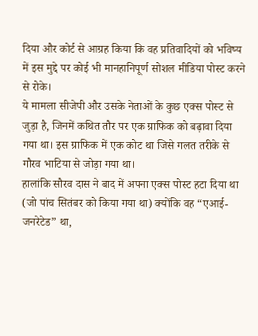दिया और कोर्ट से आग्रह किया कि वह प्रतिवादियों को भविष्य में इस मुद्दे पर कोई भी मानहानिपूर्ण सोशल मीडिया पोस्ट करने से रोके।
ये मामला सीजेपी और उसके नेताओं के कुछ एक्स पोस्ट से जुड़ा है, जिनमें कथित तौर पर एक ग्राफिक को बढ़ावा दिया गया था। इस ग्राफिक में एक कोट था जिसे गलत तरीके से गौरव भाटिया से जोड़ा गया था।
हालांकि सौरव दास ने बाद में अपना एक्स पोस्ट हटा दिया था (जो पांच सितंबर को किया गया था) क्योंकि वह “एआई-जनरेटेड” था,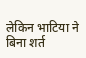लेकिन भाटिया ने बिना शर्त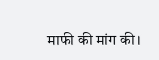माफी की मांग की।